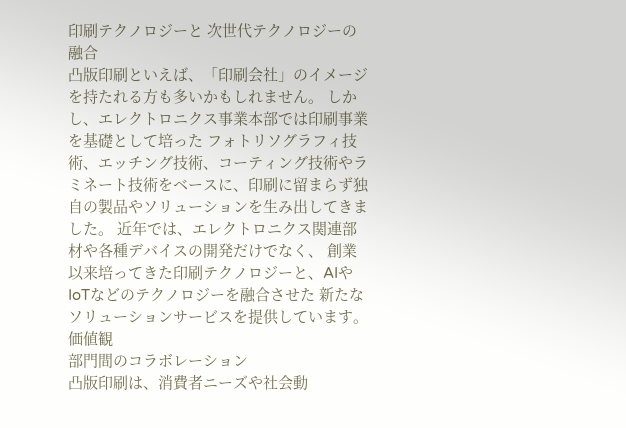印刷テクノロジーと 次世代テクノロジーの融合
凸版印刷といえば、「印刷会社」のイメージを持たれる方も多いかもしれません。 しかし、エレクトロニクス事業本部では印刷事業を基礎として培った フォトリソグラフィ技術、エッチング技術、コーティング技術やラミネート技術をベースに、印刷に留まらず独自の製品やソリューションを生み出してきました。 近年では、エレクトロニクス関連部材や各種デバイスの開発だけでなく、 創業以来培ってきた印刷テクノロジーと、AIやIoTなどのテクノロジーを融合させた 新たなソリューションサービスを提供しています。
価値観
部門間のコラボレーション
凸版印刷は、消費者ニーズや社会動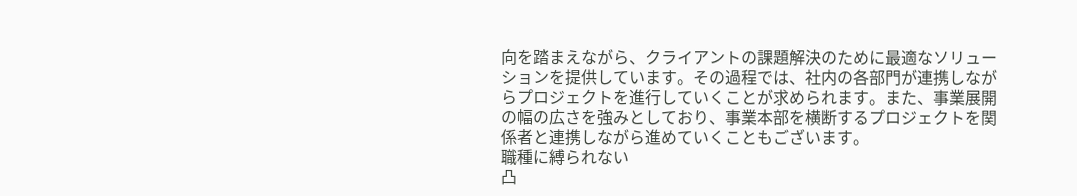向を踏まえながら、クライアントの課題解決のために最適なソリューションを提供しています。その過程では、社内の各部門が連携しながらプロジェクトを進行していくことが求められます。また、事業展開の幅の広さを強みとしており、事業本部を横断するプロジェクトを関係者と連携しながら進めていくこともございます。
職種に縛られない
凸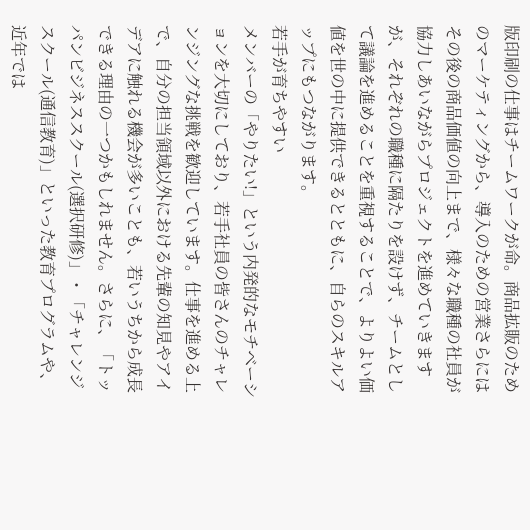版印刷の仕事はチームワークが命。商品拡販のためのマーケティングから、導入のための営業さらにはその後の商品価値の向上まで、様々な職種の社員が協力しあいながらプロジェクトを進めていきますが、それぞれの職種に隔たりを設けず、チームとして議論を進めることを重視することで、よりよい価値を世の中に提供できるとともに、自らのスキルアップにもつながります。
若手が育ちやすい
メンバーの「やりたい!」という内発的なモチベーションを大切にしており、若手社員の皆さんのチャレンジングな挑戦を歓迎しています。仕事を進める上で、自分の担当領域以外における先輩の知見やアイデアに触れる機会が多いことも、若いうちから成長できる理由の一つかもしれません。さらに、「トッパンビジネススクール(選択研修)」・「チャレンジスクール(通信教育)」といった教育プログラムや、近年では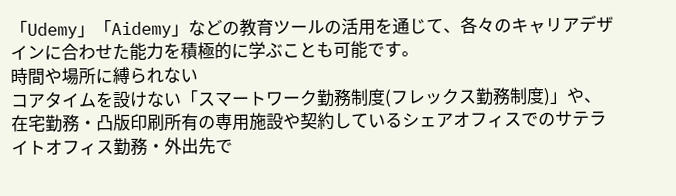「Udemy」「Aidemy」などの教育ツールの活用を通じて、各々のキャリアデザインに合わせた能力を積極的に学ぶことも可能です。
時間や場所に縛られない
コアタイムを設けない「スマートワーク勤務制度(フレックス勤務制度)」や、在宅勤務・凸版印刷所有の専用施設や契約しているシェアオフィスでのサテライトオフィス勤務・外出先で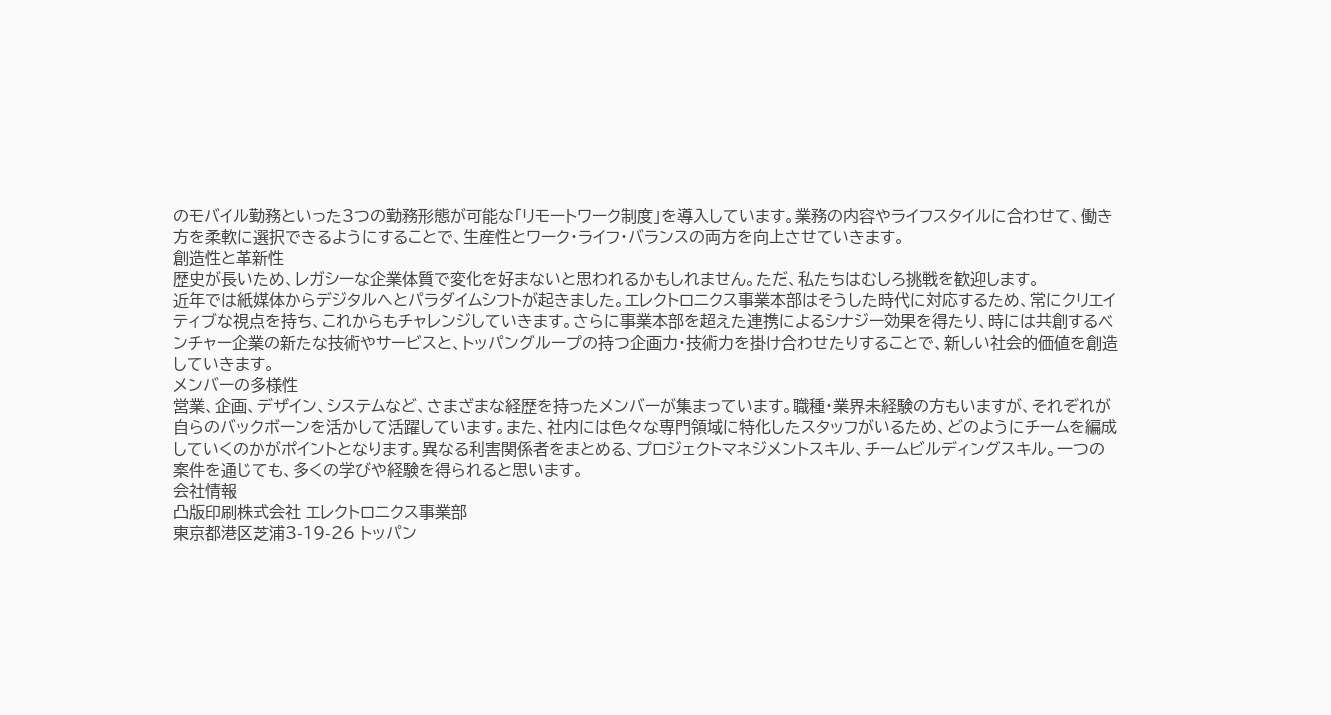のモバイル勤務といった3つの勤務形態が可能な「リモートワーク制度」を導入しています。業務の内容やライフスタイルに合わせて、働き方を柔軟に選択できるようにすることで、生産性とワーク・ライフ・バランスの両方を向上させていきます。
創造性と革新性
歴史が長いため、レガシーな企業体質で変化を好まないと思われるかもしれません。ただ、私たちはむしろ挑戦を歓迎します。
近年では紙媒体からデジタルへとパラダイムシフトが起きました。エレクトロニクス事業本部はそうした時代に対応するため、常にクリエイティブな視点を持ち、これからもチャレンジしていきます。さらに事業本部を超えた連携によるシナジー効果を得たり、時には共創するベンチャー企業の新たな技術やサービスと、トッパングループの持つ企画力・技術力を掛け合わせたりすることで、新しい社会的価値を創造していきます。
メンバーの多様性
営業、企画、デザイン、システムなど、さまざまな経歴を持ったメンバーが集まっています。職種・業界未経験の方もいますが、それぞれが自らのバックボーンを活かして活躍しています。また、社内には色々な専門領域に特化したスタッフがいるため、どのようにチームを編成していくのかがポイントとなります。異なる利害関係者をまとめる、プロジェクトマネジメントスキル、チームビルディングスキル。一つの案件を通じても、多くの学びや経験を得られると思います。
会社情報
凸版印刷株式会社 エレクトロニクス事業部
東京都港区芝浦3-19-26 トッパン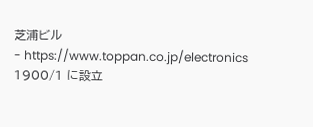芝浦ビル
- https://www.toppan.co.jp/electronics
1900/1 に設立